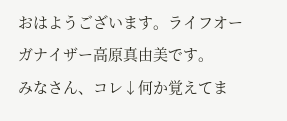おはようございます。ライフオーガナイザー高原真由美です。
みなさん、コレ↓何か覚えてま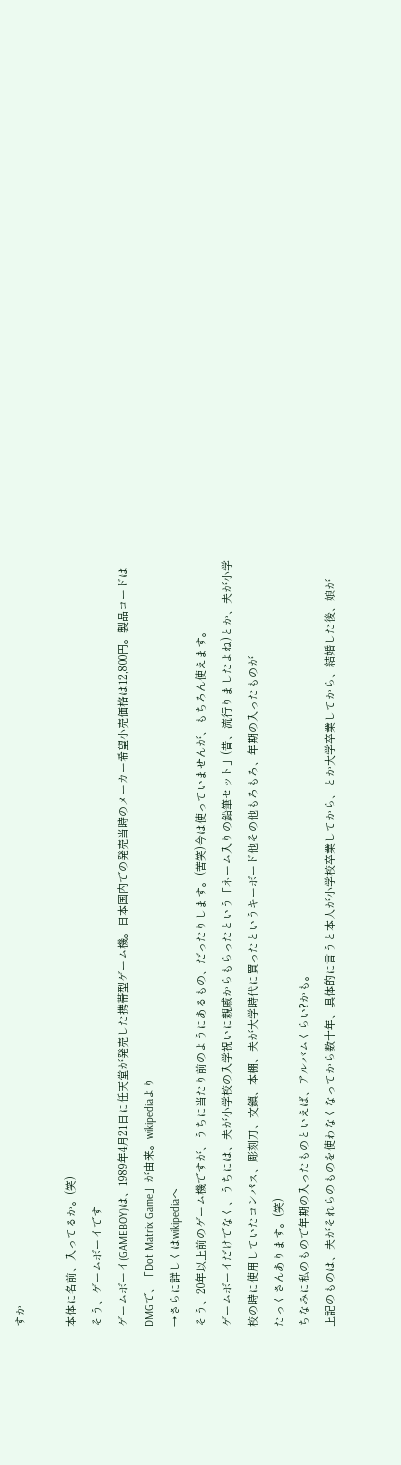すか

本体に名前、入ってるか。(笑)
そう、ゲームボーイです
ゲームボーイ(GAMEBOY)は、1989年4月21日に任天堂が発売した携帯型ゲーム機。日本国内での発売当時のメーカー希望小売価格は12,800円。製品コードはDMGで、「Dot Matrix Game」が由来。wikipediaより
→さらに詳しくはwikipediaへ
そう、20年以上前のゲーム機ですが、うちに当たり前のようにあるもの、だったりします。(苦笑)今は使っていませんが、もちろん使えます。
ゲームボーイだけでなく、うちには、夫が小学校の入学祝いに親戚からもらったという「ネーム入りの鉛筆セット」(昔、流行りましたよね)とか、夫が小学校の時に使用していたコンパス、彫刻刀、文鎮、本棚、夫が大学時代に買ったというキーボード他その他もろもろ、年期の入ったものが
たっくさんあります。(笑)
ちなみに私のもので年期の入ったものといえば、アルバムくらい?かも。
上記のものは、夫がそれらのものを使わなくなってから数十年、具体的に言うと本人が小学校卒業してから、とか大学卒業してから、結婚した後、娘が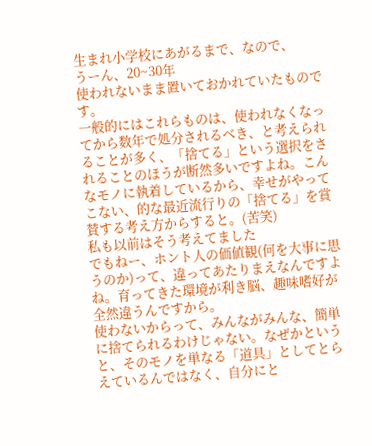生まれ小学校にあがるまで、なので、
うーん、20~30年
使われないまま置いておかれていたものです。
一般的にはこれらものは、使われなくなってから数年で処分されるべき、と考えられることが多く、「捨てる」という選択をされることのほうが断然多いですよね。こんなモノに執着しているから、幸せがやってこない、的な最近流行りの「捨てる」を賞賛する考え方からすると。(苦笑)
私も以前はそう考えてました
でもねー、ホント人の価値観(何を大事に思うのか)って、違ってあたりまえなんですよね。育ってきた環境が利き脳、趣味嗜好が全然違うんですから。
使わないからって、みんながみんな、簡単に捨てられるわけじゃない。なぜかというと、そのモノを単なる「道具」としてとらえているんではなく、自分にと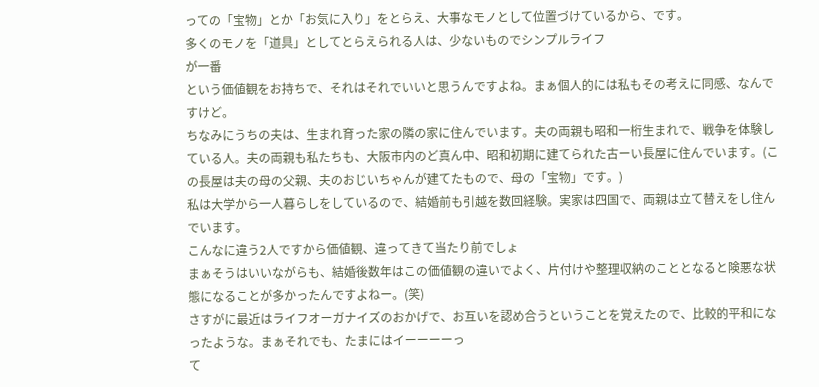っての「宝物」とか「お気に入り」をとらえ、大事なモノとして位置づけているから、です。
多くのモノを「道具」としてとらえられる人は、少ないものでシンプルライフ
が一番
という価値観をお持ちで、それはそれでいいと思うんですよね。まぁ個人的には私もその考えに同感、なんですけど。
ちなみにうちの夫は、生まれ育った家の隣の家に住んでいます。夫の両親も昭和一桁生まれで、戦争を体験している人。夫の両親も私たちも、大阪市内のど真ん中、昭和初期に建てられた古ーい長屋に住んでいます。(この長屋は夫の母の父親、夫のおじいちゃんが建てたもので、母の「宝物」です。)
私は大学から一人暮らしをしているので、結婚前も引越を数回経験。実家は四国で、両親は立て替えをし住んでいます。
こんなに違う2人ですから価値観、違ってきて当たり前でしょ
まぁそうはいいながらも、結婚後数年はこの価値観の違いでよく、片付けや整理収納のこととなると険悪な状態になることが多かったんですよねー。(笑)
さすがに最近はライフオーガナイズのおかげで、お互いを認め合うということを覚えたので、比較的平和になったような。まぁそれでも、たまにはイーーーーっ
て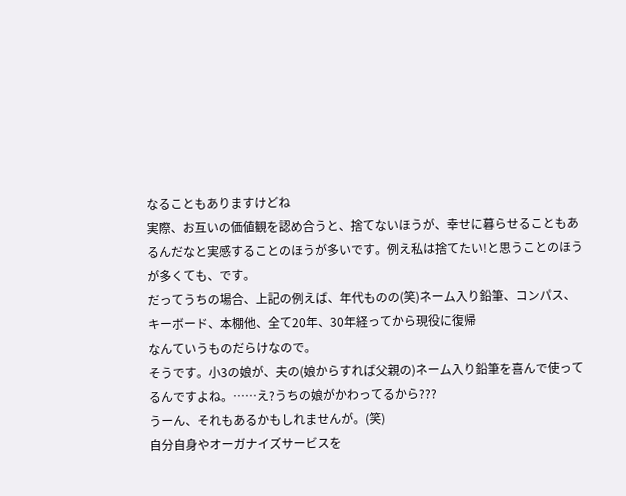なることもありますけどね
実際、お互いの価値観を認め合うと、捨てないほうが、幸せに暮らせることもあるんだなと実感することのほうが多いです。例え私は捨てたい!と思うことのほうが多くても、です。
だってうちの場合、上記の例えば、年代ものの(笑)ネーム入り鉛筆、コンパス、キーボード、本棚他、全て20年、30年経ってから現役に復帰
なんていうものだらけなので。
そうです。小3の娘が、夫の(娘からすれば父親の)ネーム入り鉛筆を喜んで使ってるんですよね。……え?うちの娘がかわってるから???
うーん、それもあるかもしれませんが。(笑)
自分自身やオーガナイズサービスを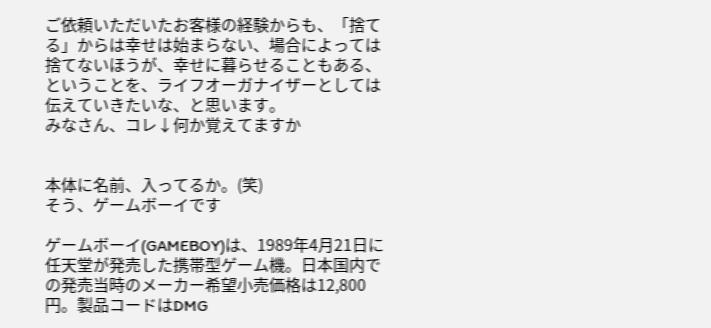ご依頼いただいたお客様の経験からも、「捨てる」からは幸せは始まらない、場合によっては捨てないほうが、幸せに暮らせることもある、ということを、ライフオーガナイザーとしては伝えていきたいな、と思います。
みなさん、コレ↓何か覚えてますか


本体に名前、入ってるか。(笑)
そう、ゲームボーイです

ゲームボーイ(GAMEBOY)は、1989年4月21日に任天堂が発売した携帯型ゲーム機。日本国内での発売当時のメーカー希望小売価格は12,800円。製品コードはDMG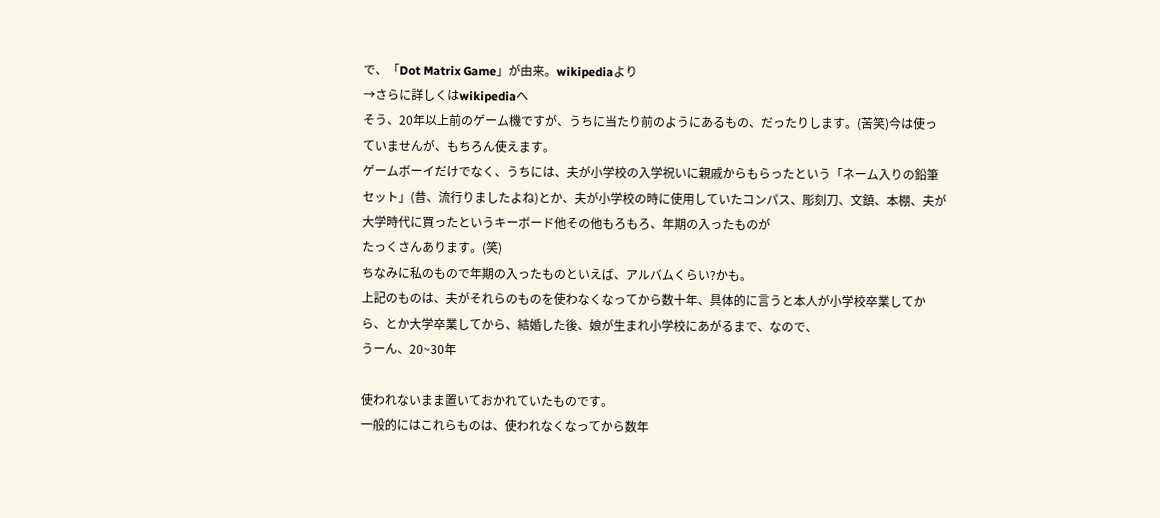で、「Dot Matrix Game」が由来。wikipediaより
→さらに詳しくはwikipediaへ
そう、20年以上前のゲーム機ですが、うちに当たり前のようにあるもの、だったりします。(苦笑)今は使っていませんが、もちろん使えます。
ゲームボーイだけでなく、うちには、夫が小学校の入学祝いに親戚からもらったという「ネーム入りの鉛筆セット」(昔、流行りましたよね)とか、夫が小学校の時に使用していたコンパス、彫刻刀、文鎮、本棚、夫が大学時代に買ったというキーボード他その他もろもろ、年期の入ったものが
たっくさんあります。(笑)
ちなみに私のもので年期の入ったものといえば、アルバムくらい?かも。
上記のものは、夫がそれらのものを使わなくなってから数十年、具体的に言うと本人が小学校卒業してから、とか大学卒業してから、結婚した後、娘が生まれ小学校にあがるまで、なので、
うーん、20~30年

使われないまま置いておかれていたものです。
一般的にはこれらものは、使われなくなってから数年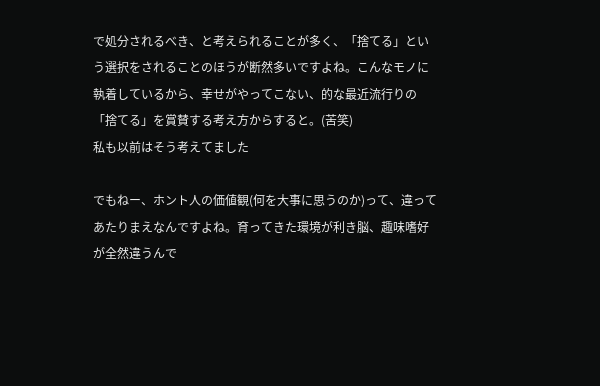で処分されるべき、と考えられることが多く、「捨てる」という選択をされることのほうが断然多いですよね。こんなモノに執着しているから、幸せがやってこない、的な最近流行りの「捨てる」を賞賛する考え方からすると。(苦笑)
私も以前はそう考えてました

でもねー、ホント人の価値観(何を大事に思うのか)って、違ってあたりまえなんですよね。育ってきた環境が利き脳、趣味嗜好が全然違うんで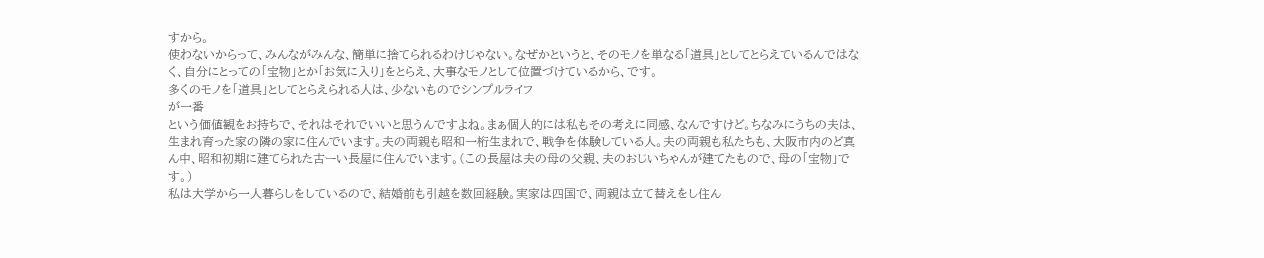すから。
使わないからって、みんながみんな、簡単に捨てられるわけじゃない。なぜかというと、そのモノを単なる「道具」としてとらえているんではなく、自分にとっての「宝物」とか「お気に入り」をとらえ、大事なモノとして位置づけているから、です。
多くのモノを「道具」としてとらえられる人は、少ないものでシンプルライフ
が一番
という価値観をお持ちで、それはそれでいいと思うんですよね。まぁ個人的には私もその考えに同感、なんですけど。ちなみにうちの夫は、生まれ育った家の隣の家に住んでいます。夫の両親も昭和一桁生まれで、戦争を体験している人。夫の両親も私たちも、大阪市内のど真ん中、昭和初期に建てられた古ーい長屋に住んでいます。(この長屋は夫の母の父親、夫のおじいちゃんが建てたもので、母の「宝物」です。)
私は大学から一人暮らしをしているので、結婚前も引越を数回経験。実家は四国で、両親は立て替えをし住ん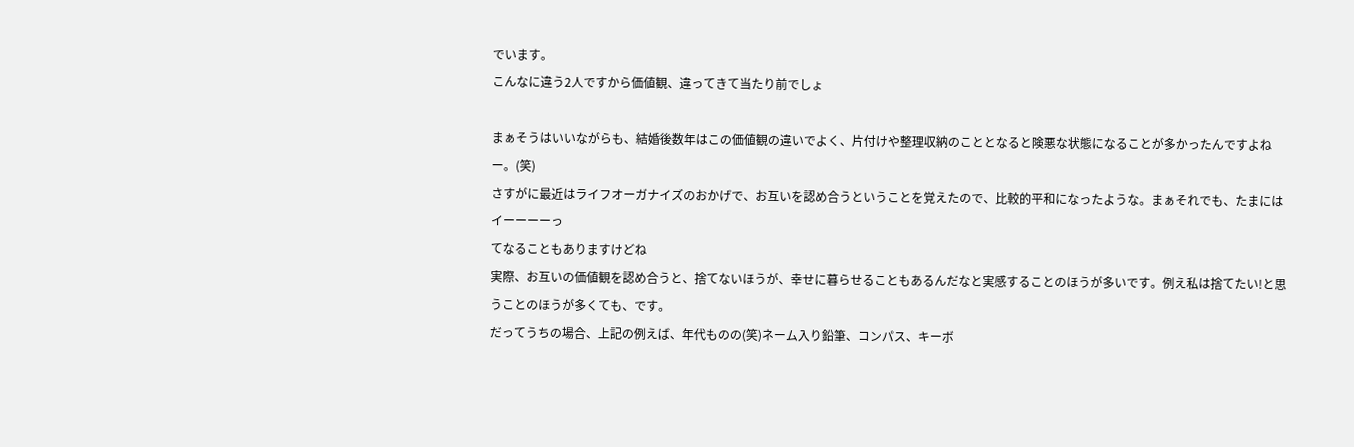でいます。
こんなに違う2人ですから価値観、違ってきて当たり前でしょ

まぁそうはいいながらも、結婚後数年はこの価値観の違いでよく、片付けや整理収納のこととなると険悪な状態になることが多かったんですよねー。(笑)
さすがに最近はライフオーガナイズのおかげで、お互いを認め合うということを覚えたので、比較的平和になったような。まぁそれでも、たまにはイーーーーっ
てなることもありますけどね
実際、お互いの価値観を認め合うと、捨てないほうが、幸せに暮らせることもあるんだなと実感することのほうが多いです。例え私は捨てたい!と思うことのほうが多くても、です。
だってうちの場合、上記の例えば、年代ものの(笑)ネーム入り鉛筆、コンパス、キーボ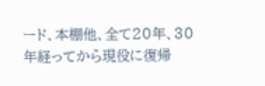ード、本棚他、全て20年、30年経ってから現役に復帰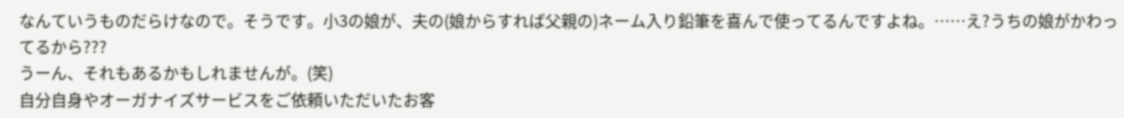なんていうものだらけなので。そうです。小3の娘が、夫の(娘からすれば父親の)ネーム入り鉛筆を喜んで使ってるんですよね。……え?うちの娘がかわってるから???
うーん、それもあるかもしれませんが。(笑)
自分自身やオーガナイズサービスをご依頼いただいたお客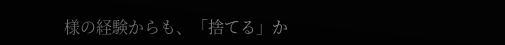様の経験からも、「捨てる」か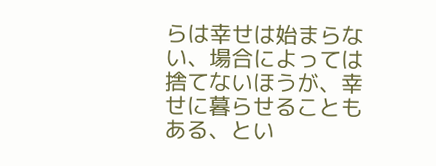らは幸せは始まらない、場合によっては捨てないほうが、幸せに暮らせることもある、とい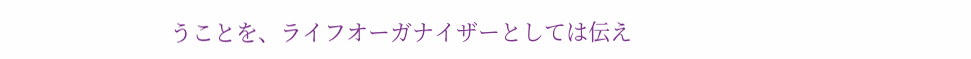うことを、ライフオーガナイザーとしては伝え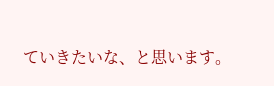ていきたいな、と思います。